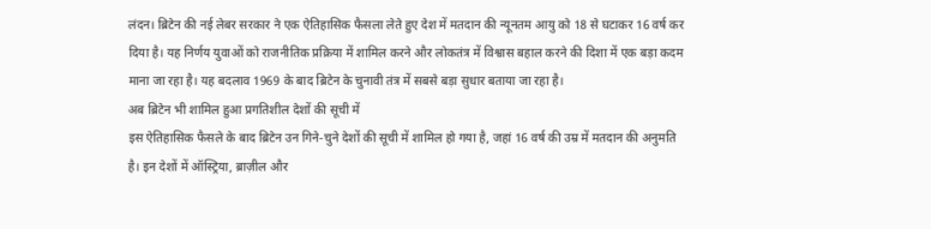लंदन। ब्रिटेन की नई लेबर सरकार ने एक ऐतिहासिक फैसला लेते हुए देश में मतदान की न्यूनतम आयु को 18 से घटाकर 16 वर्ष कर दिया है। यह निर्णय युवाओं को राजनीतिक प्रक्रिया में शामिल करने और लोकतंत्र में विश्वास बहाल करने की दिशा में एक बड़ा कदम माना जा रहा है। यह बदलाव 1969 के बाद ब्रिटेन के चुनावी तंत्र में सबसे बड़ा सुधार बताया जा रहा है।
अब ब्रिटेन भी शामिल हुआ प्रगतिशील देशों की सूची में
इस ऐतिहासिक फैसले के बाद ब्रिटेन उन गिने-चुने देशों की सूची में शामिल हो गया है, जहां 16 वर्ष की उम्र में मतदान की अनुमति है। इन देशों में ऑस्ट्रिया, ब्राज़ील और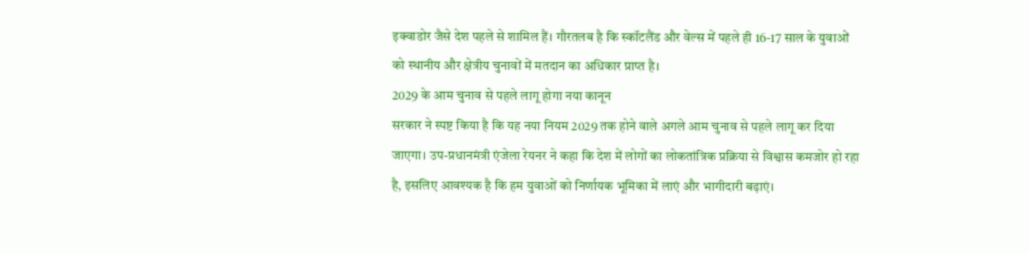इक्वाडोर जैसे देश पहले से शामिल हैं। गौरतलब है कि स्कॉटलैंड और वेल्स में पहले ही 16-17 साल के युवाओं को स्थानीय और क्षेत्रीय चुनावों में मतदान का अधिकार प्राप्त है।
2029 के आम चुनाव से पहले लागू होगा नया कानून
सरकार ने स्पष्ट किया है कि यह नया नियम 2029 तक होने वाले अगले आम चुनाव से पहले लागू कर दिया जाएगा। उप-प्रधानमंत्री एंजेला रेयनर ने कहा कि देश में लोगों का लोकतांत्रिक प्रक्रिया से विश्वास कमजोर हो रहा है, इसलिए आवश्यक है कि हम युवाओं को निर्णायक भूमिका में लाएं और भागीदारी बढ़ाएं।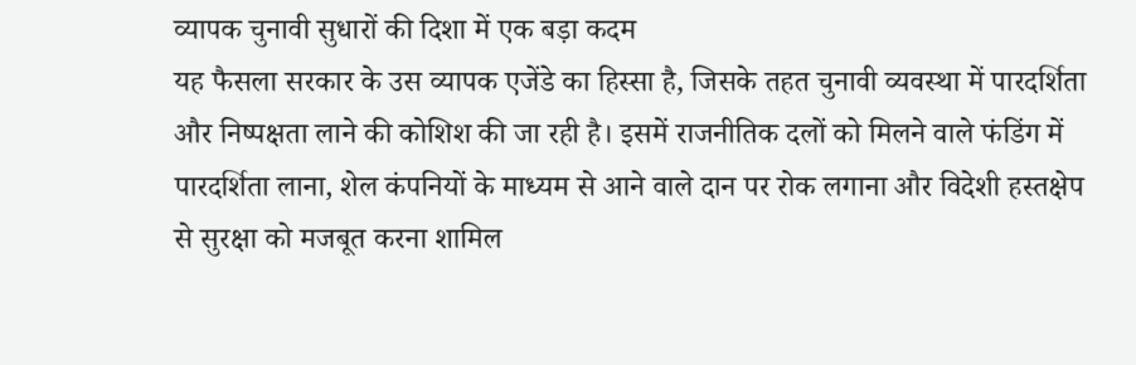व्यापक चुनावी सुधारों की दिशा में एक बड़ा कदम
यह फैसला सरकार के उस व्यापक एजेंडे का हिस्सा है, जिसके तहत चुनावी व्यवस्था में पारदर्शिता और निष्पक्षता लाने की कोशिश की जा रही है। इसमें राजनीतिक दलों को मिलने वाले फंडिंग में पारदर्शिता लाना, शेल कंपनियों के माध्यम से आने वाले दान पर रोक लगाना और विदेशी हस्तक्षेप से सुरक्षा को मजबूत करना शामिल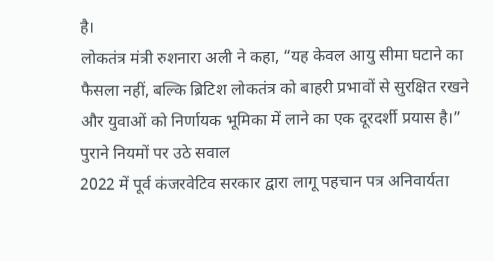है।
लोकतंत्र मंत्री रुशनारा अली ने कहा, “यह केवल आयु सीमा घटाने का फैसला नहीं, बल्कि ब्रिटिश लोकतंत्र को बाहरी प्रभावों से सुरक्षित रखने और युवाओं को निर्णायक भूमिका में लाने का एक दूरदर्शी प्रयास है।”
पुराने नियमों पर उठे सवाल
2022 में पूर्व कंजरवेटिव सरकार द्वारा लागू पहचान पत्र अनिवार्यता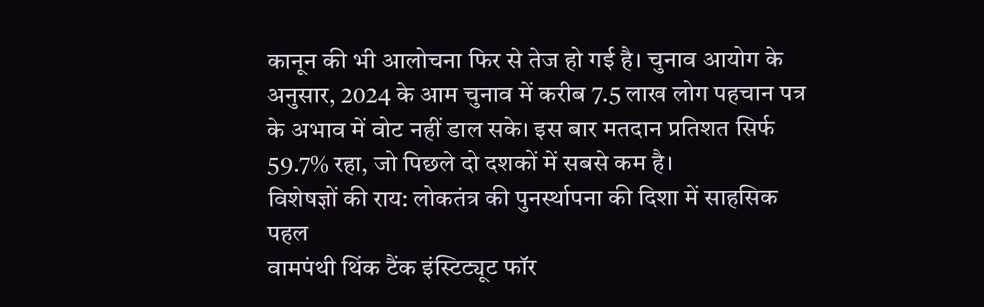कानून की भी आलोचना फिर से तेज हो गई है। चुनाव आयोग के अनुसार, 2024 के आम चुनाव में करीब 7.5 लाख लोग पहचान पत्र के अभाव में वोट नहीं डाल सके। इस बार मतदान प्रतिशत सिर्फ 59.7% रहा, जो पिछले दो दशकों में सबसे कम है।
विशेषज्ञों की राय: लोकतंत्र की पुनर्स्थापना की दिशा में साहसिक पहल
वामपंथी थिंक टैंक इंस्टिट्यूट फॉर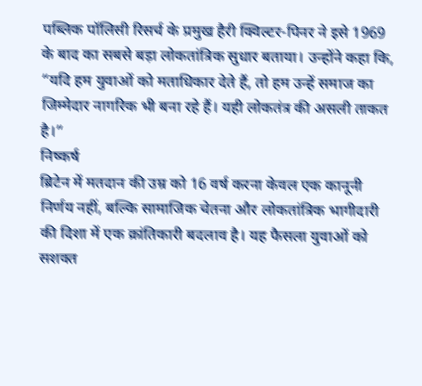पब्लिक पॉलिसी रिसर्च के प्रमुख हैरी क्विल्टर-पिनर ने इसे 1969 के बाद का सबसे बड़ा लोकतांत्रिक सुधार बताया। उन्होंने कहा कि, “यदि हम युवाओं को मताधिकार देते हैं, तो हम उन्हें समाज का जिम्मेदार नागरिक भी बना रहे हैं। यही लोकतंत्र की असली ताकत है।”
निष्कर्ष
ब्रिटेन में मतदान की उम्र को 16 वर्ष करना केवल एक कानूनी निर्णय नहीं, बल्कि सामाजिक चेतना और लोकतांत्रिक भागीदारी की दिशा में एक क्रांतिकारी बदलाव है। यह फैसला युवाओं को सशक्त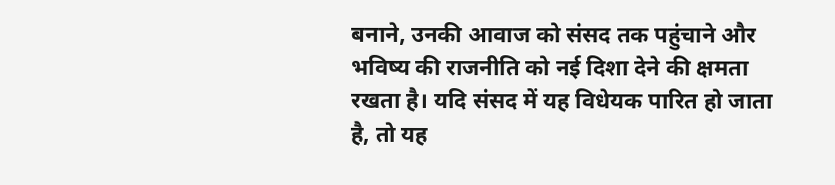बनाने, उनकी आवाज को संसद तक पहुंचाने और भविष्य की राजनीति को नई दिशा देने की क्षमता रखता है। यदि संसद में यह विधेयक पारित हो जाता है, तो यह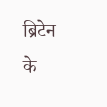ब्रिटेन के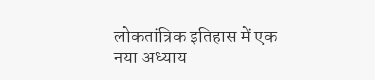लोकतांत्रिक इतिहास में एक नया अध्याय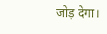जोड़ देगा।